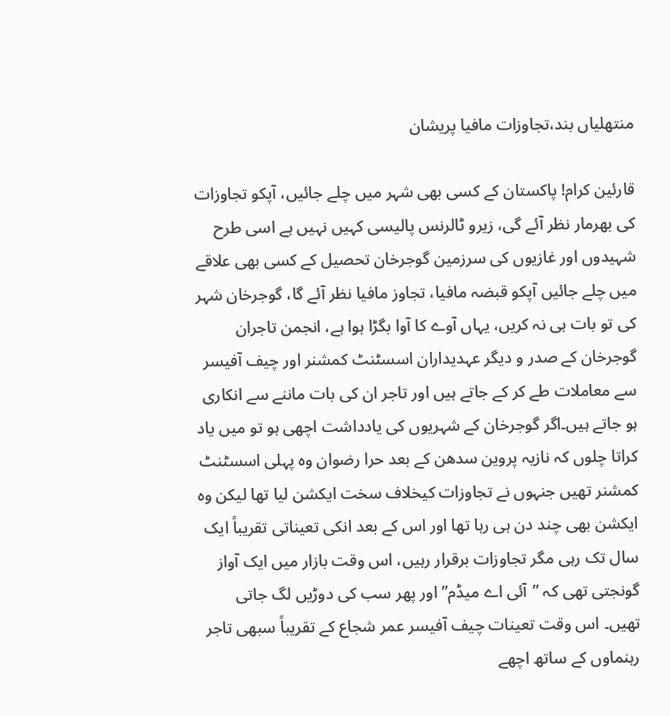منتھلیاں بند،تجاوزات مافیا پریشان

قارئین کرام! پاکستان کے کسی بھی شہر میں چلے جائیں، آپکو تجاوزات کی بھرمار نظر آئے گی، زیرو ٹالرنس پالیسی کہیں نہیں ہے اسی طرح شہیدوں اور غازیوں کی سرزمین گوجرخان تحصیل کے کسی بھی علاقے میں چلے جائیں آپکو قبضہ مافیا، تجاوز مافیا نظر آئے گا، گوجرخان شہر کی تو بات ہی نہ کریں، یہاں آوے کا آوا بگڑا ہوا ہے، انجمن تاجران گوجرخان کے صدر و دیگر عہدیداران اسسٹنٹ کمشنر اور چیف آفیسر سے معاملات طے کر کے جاتے ہیں اور تاجر ان کی بات ماننے سے انکاری ہو جاتے ہیں۔اگر گوجرخان کے شہریوں کی یادداشت اچھی ہو تو میں یاد کراتا چلوں کہ نازیہ پروین سدھن کے بعد حرا رضوان وہ پہلی اسسٹنٹ کمشنر تھیں جنہوں نے تجاوزات کیخلاف سخت ایکشن لیا تھا لیکن وہ ایکشن بھی چند دن ہی رہا تھا اور اس کے بعد انکی تعیناتی تقریباً ایک سال تک رہی مگر تجاوزات برقرار رہیں، اس وقت بازار میں ایک آواز گونجتی تھی کہ ”آئی اے میڈم” اور پھر سب کی دوڑیں لگ جاتی تھیں۔ اس وقت تعینات چیف آفیسر عمر شجاع کے تقریباً سبھی تاجر رہنماوں کے ساتھ اچھے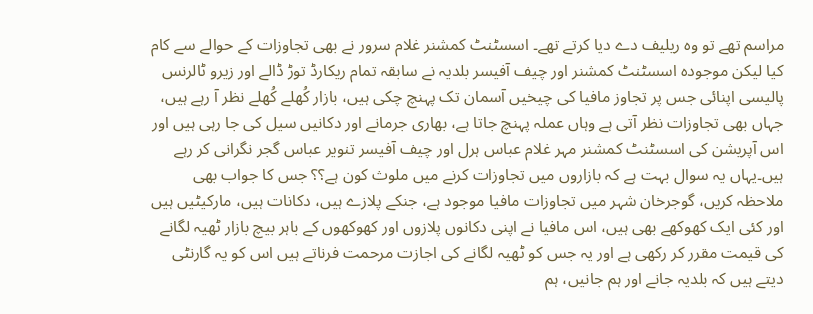مراسم تھے تو وہ ریلیف دے دیا کرتے تھے۔ اسسٹنٹ کمشنر غلام سرور نے بھی تجاوزات کے حوالے سے کام کیا لیکن موجودہ اسسٹنٹ کمشنر اور چیف آفیسر بلدیہ نے سابقہ تمام ریکارڈ توڑ ڈالے اور زیرو ٹالرنس پالیسی اپنائی جس پر تجاوز مافیا کی چیخیں آسمان تک پہنچ چکی ہیں، بازار کُھلے کُھلے نظر آ رہے ہیں، جہاں بھی تجاوزات نظر آتی ہے وہاں عملہ پہنچ جاتا ہے، بھاری جرمانے اور دکانیں سیل کی جا رہی ہیں اور اس آپریشن کی اسسٹنٹ کمشنر مہر غلام عباس ہرل اور چیف آفیسر تنویر عباس گجر نگرانی کر رہے ہیں۔یہاں یہ سوال بہت ہے کہ بازاروں میں تجاوزات کرنے میں ملوث کون ہے؟؟ جس کا جواب بھی ملاحظہ کریں، گوجرخان شہر میں تجاوزات مافیا موجود ہے، جنکے پلازے ہیں، دکانات ہیں، مارکیٹیں ہیں اور کئی ایک کھوکھے بھی ہیں، اس مافیا نے اپنی دکانوں پلازوں اور کھوکھوں کے باہر بیچ بازار ٹھیہ لگانے کی قیمت مقرر کر رکھی ہے اور یہ جس کو ٹھیہ لگانے کی اجازت مرحمت فرناتے ہیں اس کو یہ گارنٹی دیتے ہیں کہ بلدیہ جانے اور ہم جانیں، ہم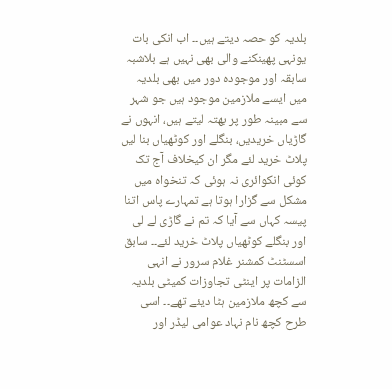بلدیہ کو حصہ دیتے ہیں۔۔ اب انکی بات یونہی پھینکنے والی بھی نہیں ہے بلاشبہ سابقہ اور موجودہ دور میں بھی بلدیہ میں ایسے ملازمین موجود ہیں جو شہر سے مبینہ طور پر بھتہ لیتے ہیں، انہوں نے گاڑیاں خریدیں، بنگلے اور کوٹھیاں بنا لیں پلاٹ خرید لئے مگر ان کیخلاف آج تک کوئی انکوائری نہ ہوئی کہ تنخواہ میں مشکل سے گزارا ہوتا ہے تمہارے پاس اتنا پیسہ کہاں سے آیا کہ تم نے گاڑی لے لی اور بنگلے کوٹھیاں پلاٹ خرید لئے۔۔ سابق اسسٹنٹ کمشنر غلام سرور نے انہی الزامات پر اینٹی تجاوزات کمیٹی بلدیہ سے کچھ ملازمین ہٹا دیئے تھے۔۔ اسی طرح کچھ نام نہاد عوامی لیڈر اور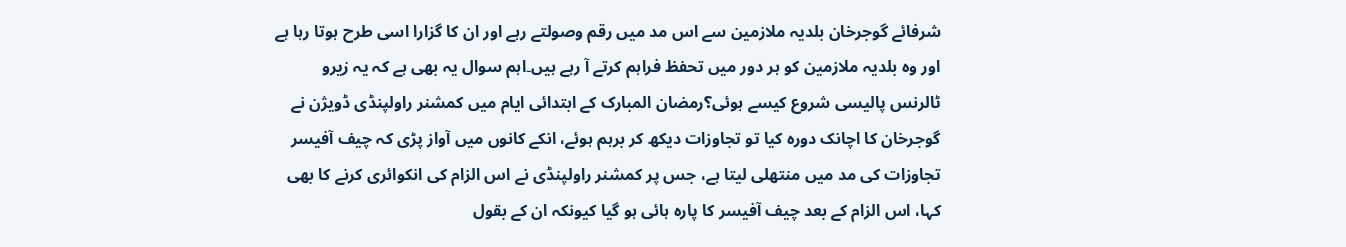شرفائے گوجرخان بلدیہ ملازمین سے اس مد میں رقم وصولتے رہے اور ان کا گزارا اسی طرح ہوتا رہا ہے اور وہ بلدیہ ملازمین کو ہر دور میں تحفظ فراہم کرتے آ رہے ہیں۔اہم سوال یہ بھی ہے کہ یہ زیرو ٹالرنس پالیسی شروع کیسے ہوئی؟رمضان المبارک کے ابتدائی ایام میں کمشنر راولپنڈی ڈویژن نے گوجرخان کا اچانک دورہ کیا تو تجاوزات دیکھ کر برہم ہوئے، انکے کانوں میں آواز پڑی کہ چیف آفیسر تجاوزات کی مد میں منتھلی لیتا ہے، جس پر کمشنر راولپنڈی نے اس الزام کی انکوائری کرنے کا بھی کہا، اس الزام کے بعد چیف آفیسر کا پارہ ہائی ہو گیا کیونکہ ان کے بقول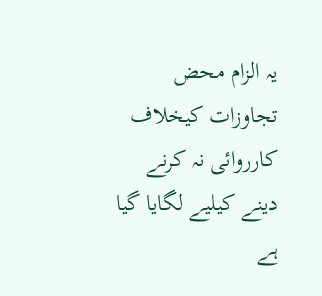یہ الزام محض تجاوزات کیخلاف کارروائی نہ کرنے دینے کیلیے لگایا گیا ہے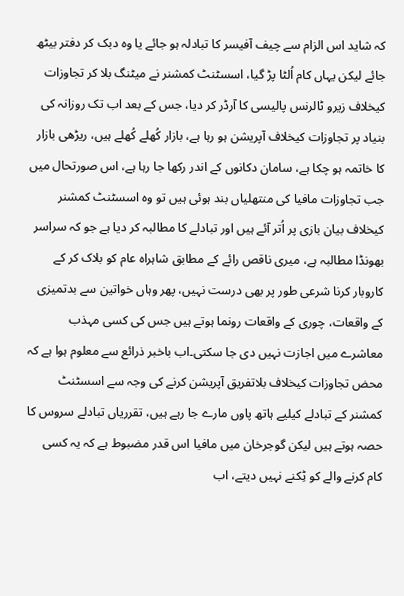کہ شاید اس الزام سے چیف آفیسر کا تبادلہ ہو جائے یا وہ دبک کر دفتر بیٹھ جائے لیکن یہاں کام اُلٹا پڑ گیا، اسسٹنٹ کمشنر نے میٹنگ بلا کر تجاوزات کیخلاف زیرو ٹالرنس پالیسی کا آرڈر کر دیا، جس کے بعد اب تک روزانہ کی بنیاد پر تجاوزات کیخلاف آپریشن ہو رہا ہے، بازار کُھلے کُھلے ہیں، ریڑھی بازار کا خاتمہ ہو چکا ہے، سامان دکانوں کے اندر رکھا جا رہا ہے، اس صورتحال میں جب تجاوزات مافیا کی منتھلیاں بند ہوئی ہیں تو وہ اسسٹنٹ کمشنر کیخلاف بیان بازی پر اُتر آئے ہیں اور تبادلے کا مطالبہ کر دیا ہے جو کہ سراسر بھونڈا مطالبہ ہے، میری ناقص رائے کے مطابق شاہراہ عام کو بلاک کر کے کاروبار کرنا شرعی طور پر بھی درست نہیں، پھر وہاں خواتین سے بدتمیزی کے واقعات، چوری کے واقعات رونما ہوتے ہیں جس کی کسی مہذب معاشرے میں اجازت نہیں دی جا سکتی۔اب باخبر ذرائع سے معلوم ہوا ہے کہ محض تجاوزات کیخلاف بلاتفریق آپریشن کرنے کی وجہ سے اسسٹنٹ کمشنر کے تبادلے کیلیے ہاتھ پاوں مارے جا رہے ہیں، تقرریاں تبادلے سروس کا حصہ ہوتے ہیں لیکن گوجرخان میں مافیا اس قدر مضبوط ہے کہ یہ کسی کام کرنے والے کو ٹِکنے نہیں دیتے، اب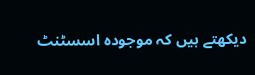دیکھتے ہیں کہ موجودہ اسسٹنٹ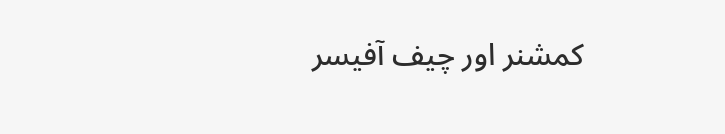کمشنر اور چیف آفیسر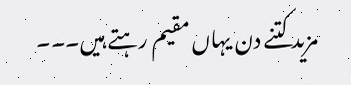مزید کتنے دن یہاں مقیم رہتے ہیں۔۔۔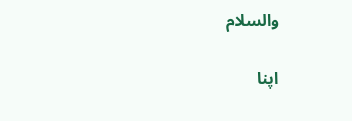والسلام

اپنا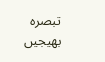تبصرہ بھیجیں